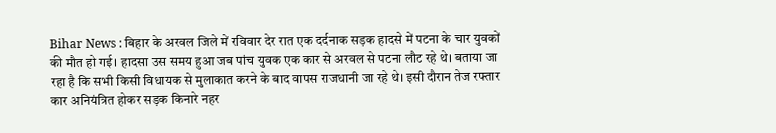Bihar News : बिहार के अरवल जिले में रविवार देर रात एक दर्दनाक सड़क हादसे में पटना के चार युवकों की मौत हो गई। हादसा उस समय हुआ जब पांच युवक एक कार से अरवल से पटना लौट रहे थे। बताया जा रहा है कि सभी किसी विधायक से मुलाकात करने के बाद वापस राजधानी जा रहे थे। इसी दौरान तेज रफ्तार कार अनियंत्रित होकर सड़क किनारे नहर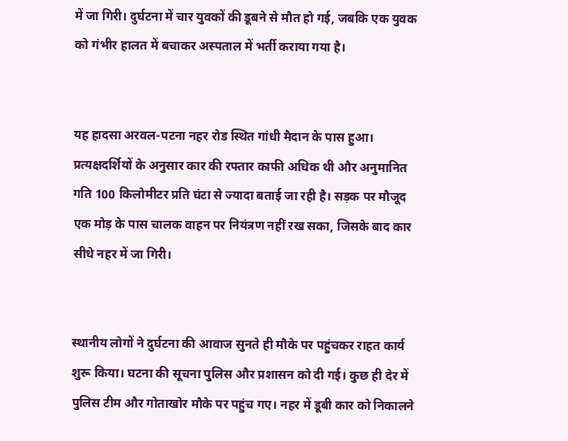में जा गिरी। दुर्घटना में चार युवकों की डूबने से मौत हो गई, जबकि एक युवक को गंभीर हालत में बचाकर अस्पताल में भर्ती कराया गया है।


यह हादसा अरवल-पटना नहर रोड स्थित गांधी मैदान के पास हुआ। प्रत्यक्षदर्शियों के अनुसार कार की रफ्तार काफी अधिक थी और अनुमानित गति 100 किलोमीटर प्रति घंटा से ज्यादा बताई जा रही है। सड़क पर मौजूद एक मोड़ के पास चालक वाहन पर नियंत्रण नहीं रख सका, जिसके बाद कार सीधे नहर में जा गिरी।


स्थानीय लोगों ने दुर्घटना की आवाज सुनते ही मौके पर पहुंचकर राहत कार्य शुरू किया। घटना की सूचना पुलिस और प्रशासन को दी गई। कुछ ही देर में पुलिस टीम और गोताखोर मौके पर पहुंच गए। नहर में डूबी कार को निकालने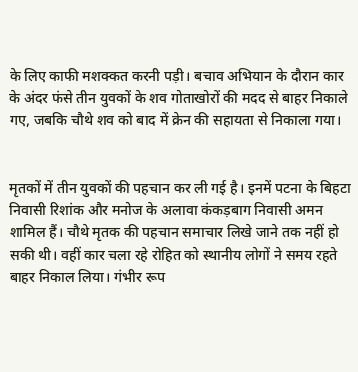के लिए काफी मशक्कत करनी पड़ी। बचाव अभियान के दौरान कार के अंदर फंसे तीन युवकों के शव गोताखोरों की मदद से बाहर निकाले गए, जबकि चौथे शव को बाद में क्रेन की सहायता से निकाला गया।


मृतकों में तीन युवकों की पहचान कर ली गई है। इनमें पटना के बिहटा निवासी रिशांक और मनोज के अलावा कंकड़बाग निवासी अमन शामिल हैं। चौथे मृतक की पहचान समाचार लिखे जाने तक नहीं हो सकी थी। वहीं कार चला रहे रोहित को स्थानीय लोगों ने समय रहते बाहर निकाल लिया। गंभीर रूप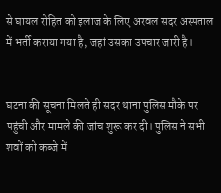से घायल रोहित को इलाज के लिए अरवल सदर अस्पताल में भर्ती कराया गया है, जहां उसका उपचार जारी है।


घटना की सूचना मिलते ही सदर थाना पुलिस मौके पर पहुंची और मामले की जांच शुरू कर दी। पुलिस ने सभी शवों को कब्जे में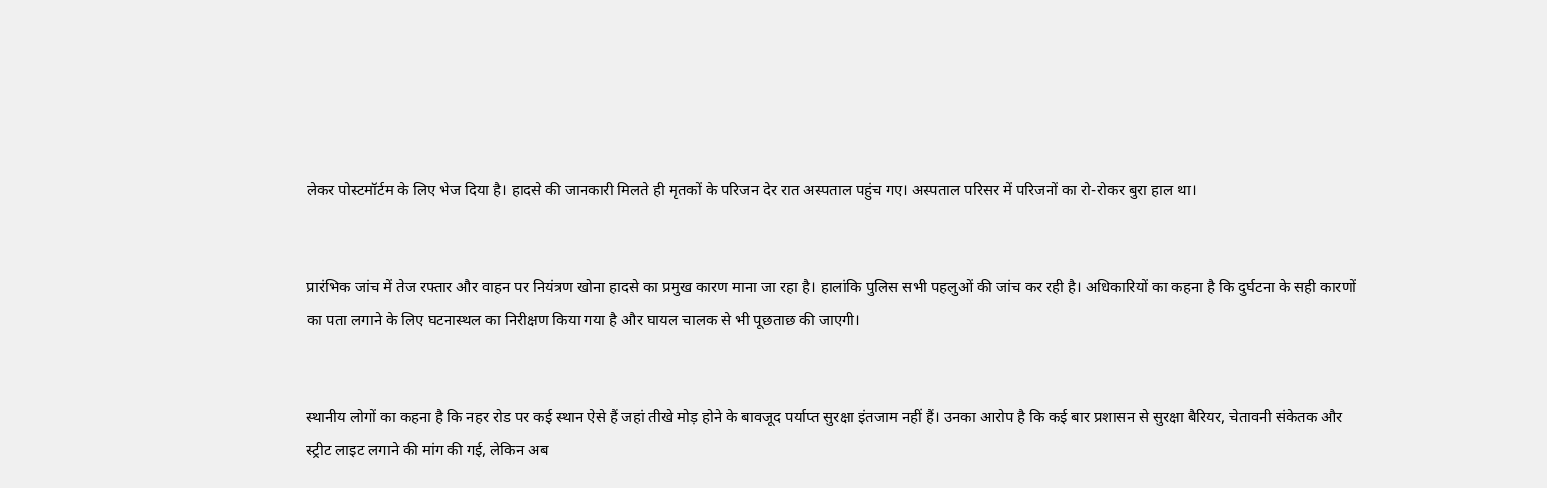लेकर पोस्टमॉर्टम के लिए भेज दिया है। हादसे की जानकारी मिलते ही मृतकों के परिजन देर रात अस्पताल पहुंच गए। अस्पताल परिसर में परिजनों का रो-रोकर बुरा हाल था।


प्रारंभिक जांच में तेज रफ्तार और वाहन पर नियंत्रण खोना हादसे का प्रमुख कारण माना जा रहा है। हालांकि पुलिस सभी पहलुओं की जांच कर रही है। अधिकारियों का कहना है कि दुर्घटना के सही कारणों का पता लगाने के लिए घटनास्थल का निरीक्षण किया गया है और घायल चालक से भी पूछताछ की जाएगी।


स्थानीय लोगों का कहना है कि नहर रोड पर कई स्थान ऐसे हैं जहां तीखे मोड़ होने के बावजूद पर्याप्त सुरक्षा इंतजाम नहीं हैं। उनका आरोप है कि कई बार प्रशासन से सुरक्षा बैरियर, चेतावनी संकेतक और स्ट्रीट लाइट लगाने की मांग की गई, लेकिन अब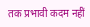तक प्रभावी कदम नहीं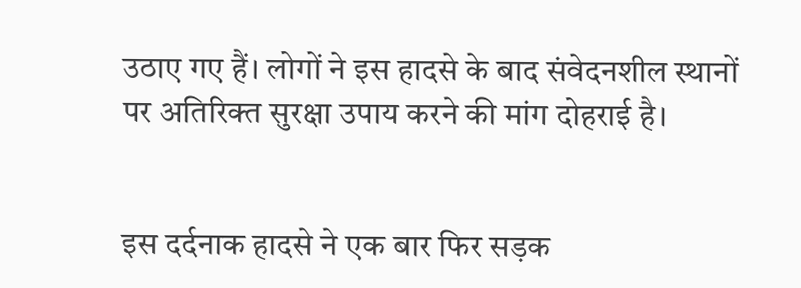उठाए गए हैं। लोगों ने इस हादसे के बाद संवेदनशील स्थानों पर अतिरिक्त सुरक्षा उपाय करने की मांग दोहराई है।


इस दर्दनाक हादसे ने एक बार फिर सड़क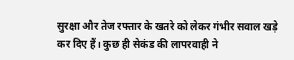सुरक्षा और तेज रफ्तार के खतरे को लेकर गंभीर सवाल खड़े कर दिए हैं। कुछ ही सेकंड की लापरवाही ने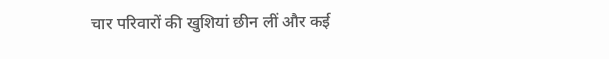चार परिवारों की खुशियां छीन लीं और कई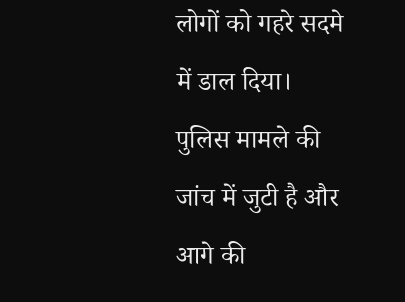लोगों को गहरे सदमे में डाल दिया। पुलिस मामले की जांच में जुटी है और आगे की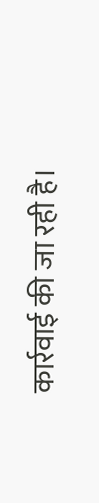कार्रवाई की जा रही है।